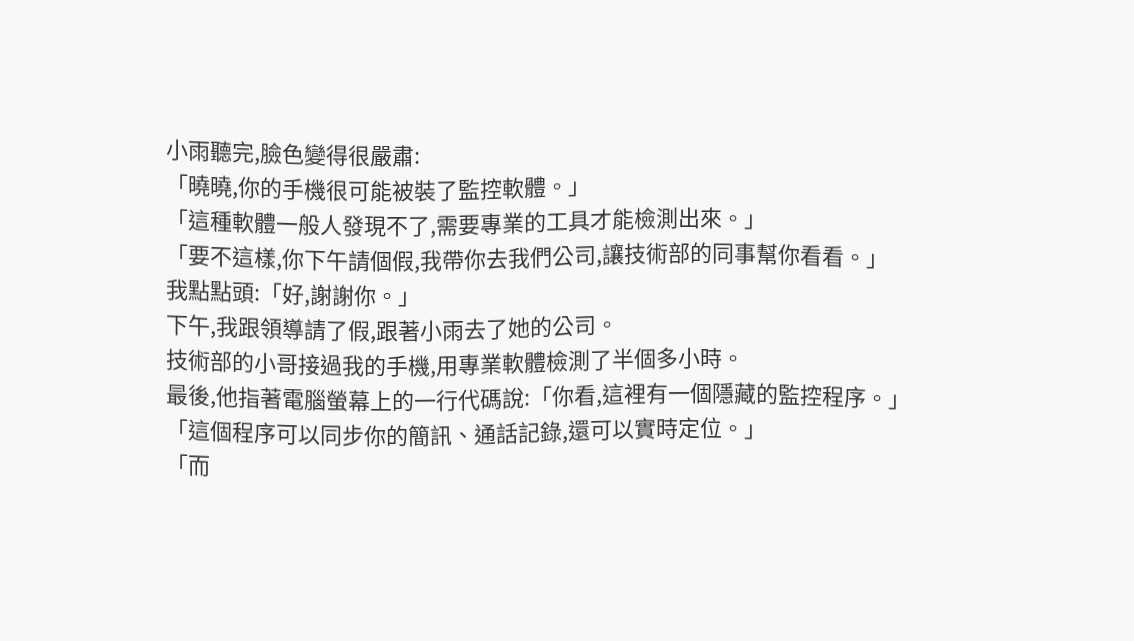小雨聽完,臉色變得很嚴肅:
「曉曉,你的手機很可能被裝了監控軟體。」
「這種軟體一般人發現不了,需要專業的工具才能檢測出來。」
「要不這樣,你下午請個假,我帶你去我們公司,讓技術部的同事幫你看看。」
我點點頭:「好,謝謝你。」
下午,我跟領導請了假,跟著小雨去了她的公司。
技術部的小哥接過我的手機,用專業軟體檢測了半個多小時。
最後,他指著電腦螢幕上的一行代碼說:「你看,這裡有一個隱藏的監控程序。」
「這個程序可以同步你的簡訊、通話記錄,還可以實時定位。」
「而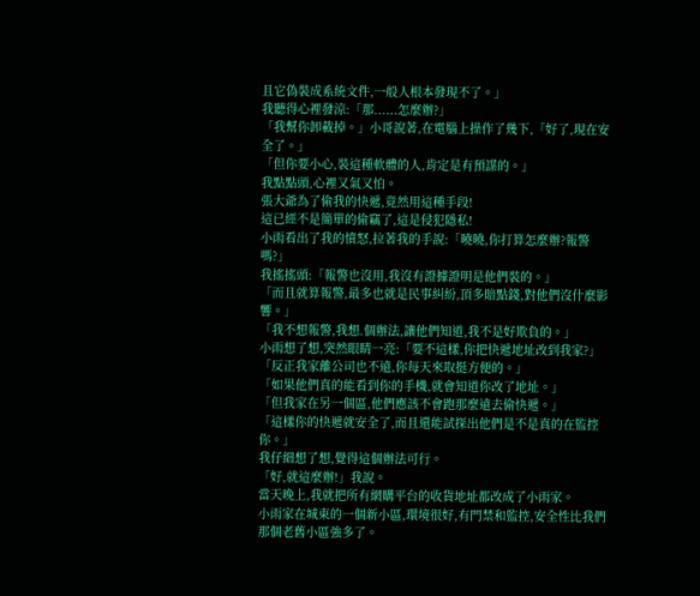且它偽裝成系統文件,一般人根本發現不了。」
我聽得心裡發涼:「那......怎麼辦?」
「我幫你卸載掉。」小哥說著,在電腦上操作了幾下,「好了,現在安全了。」
「但你要小心,裝這種軟體的人,肯定是有預謀的。」
我點點頭,心裡又氣又怕。
張大爺為了偷我的快遞,竟然用這種手段!
這已經不是簡單的偷竊了,這是侵犯隱私!
小雨看出了我的憤怒,拉著我的手說:「曉曉,你打算怎麼辦?報警嗎?」
我搖搖頭:「報警也沒用,我沒有證據證明是他們裝的。」
「而且就算報警,最多也就是民事糾紛,頂多賠點錢,對他們沒什麼影響。」
「我不想報警,我想.個辦法,讓他們知道,我不是好欺負的。」
小雨想了想,突然眼睛一亮:「要不這樣,你把快遞地址改到我家?」
「反正我家離公司也不遠,你每天來取挺方便的。」
「如果他們真的能看到你的手機,就會知道你改了地址。」
「但我家在另一個區,他們應該不會跑那麼遠去偷快遞。」
「這樣你的快遞就安全了,而且還能試探出他們是不是真的在監控你。」
我仔細想了想,覺得這個辦法可行。
「好,就這麼辦!」我說。
當天晚上,我就把所有網購平台的收貨地址都改成了小雨家。
小雨家在城東的一個新小區,環境很好,有門禁和監控,安全性比我們那個老舊小區強多了。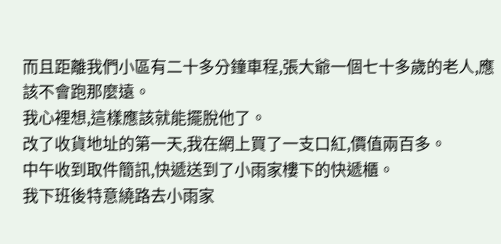而且距離我們小區有二十多分鐘車程,張大爺一個七十多歲的老人,應該不會跑那麼遠。
我心裡想,這樣應該就能擺脫他了。
改了收貨地址的第一天,我在網上買了一支口紅,價值兩百多。
中午收到取件簡訊,快遞送到了小雨家樓下的快遞櫃。
我下班後特意繞路去小雨家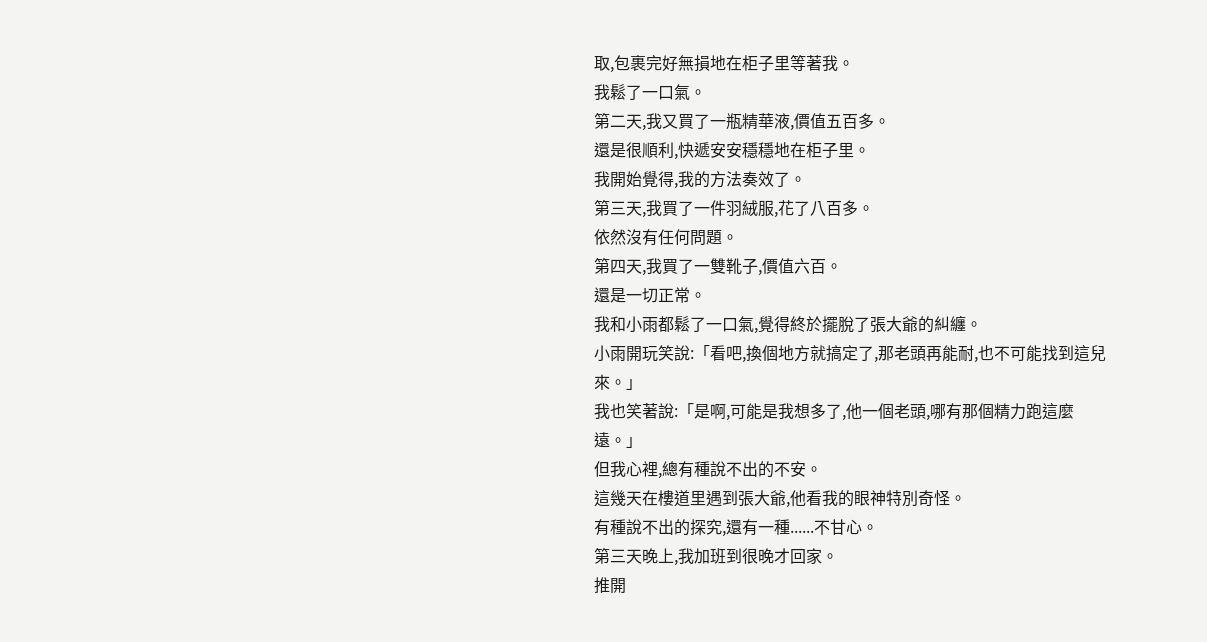取,包裹完好無損地在柜子里等著我。
我鬆了一口氣。
第二天,我又買了一瓶精華液,價值五百多。
還是很順利,快遞安安穩穩地在柜子里。
我開始覺得,我的方法奏效了。
第三天,我買了一件羽絨服,花了八百多。
依然沒有任何問題。
第四天,我買了一雙靴子,價值六百。
還是一切正常。
我和小雨都鬆了一口氣,覺得終於擺脫了張大爺的糾纏。
小雨開玩笑說:「看吧,換個地方就搞定了,那老頭再能耐,也不可能找到這兒來。」
我也笑著說:「是啊,可能是我想多了,他一個老頭,哪有那個精力跑這麼遠。」
但我心裡,總有種說不出的不安。
這幾天在樓道里遇到張大爺,他看我的眼神特別奇怪。
有種說不出的探究,還有一種......不甘心。
第三天晚上,我加班到很晚才回家。
推開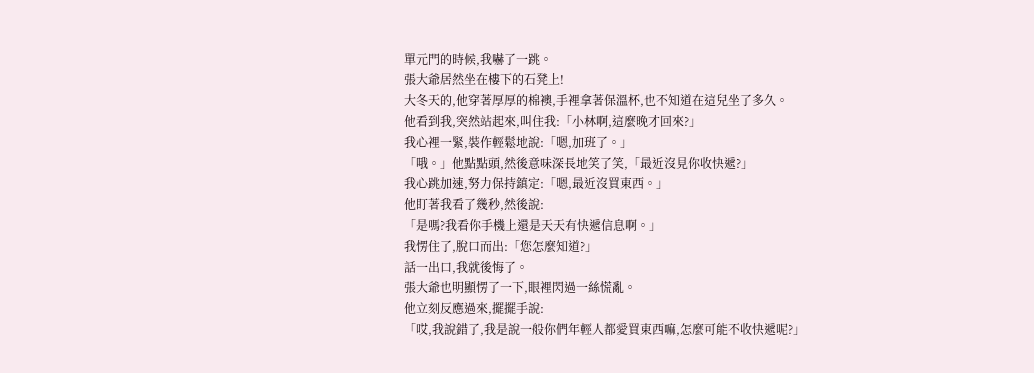單元門的時候,我嚇了一跳。
張大爺居然坐在樓下的石凳上!
大冬天的,他穿著厚厚的棉襖,手裡拿著保溫杯,也不知道在這兒坐了多久。
他看到我,突然站起來,叫住我:「小林啊,這麼晚才回來?」
我心裡一緊,裝作輕鬆地說:「嗯,加班了。」
「哦。」他點點頭,然後意味深長地笑了笑,「最近沒見你收快遞?」
我心跳加速,努力保持鎮定:「嗯,最近沒買東西。」
他盯著我看了幾秒,然後說:
「是嗎?我看你手機上還是天天有快遞信息啊。」
我愣住了,脫口而出:「您怎麼知道?」
話一出口,我就後悔了。
張大爺也明顯愣了一下,眼裡閃過一絲慌亂。
他立刻反應過來,擺擺手說:
「哎,我說錯了,我是說一般你們年輕人都愛買東西嘛,怎麼可能不收快遞呢?」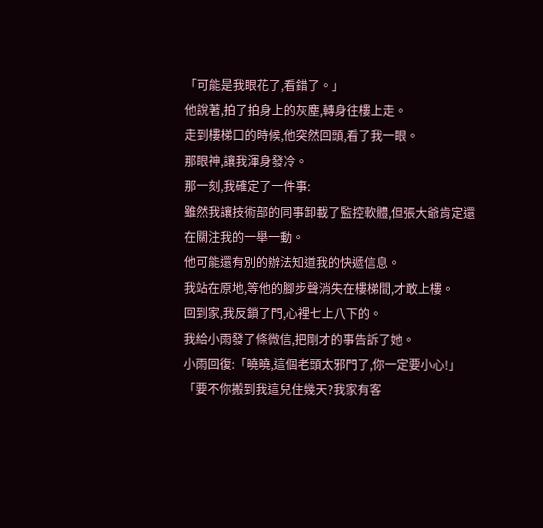「可能是我眼花了,看錯了。」
他說著,拍了拍身上的灰塵,轉身往樓上走。
走到樓梯口的時候,他突然回頭,看了我一眼。
那眼神,讓我渾身發冷。
那一刻,我確定了一件事:
雖然我讓技術部的同事卸載了監控軟體,但張大爺肯定還在關注我的一舉一動。
他可能還有別的辦法知道我的快遞信息。
我站在原地,等他的腳步聲消失在樓梯間,才敢上樓。
回到家,我反鎖了門,心裡七上八下的。
我給小雨發了條微信,把剛才的事告訴了她。
小雨回復:「曉曉,這個老頭太邪門了,你一定要小心!」
「要不你搬到我這兒住幾天?我家有客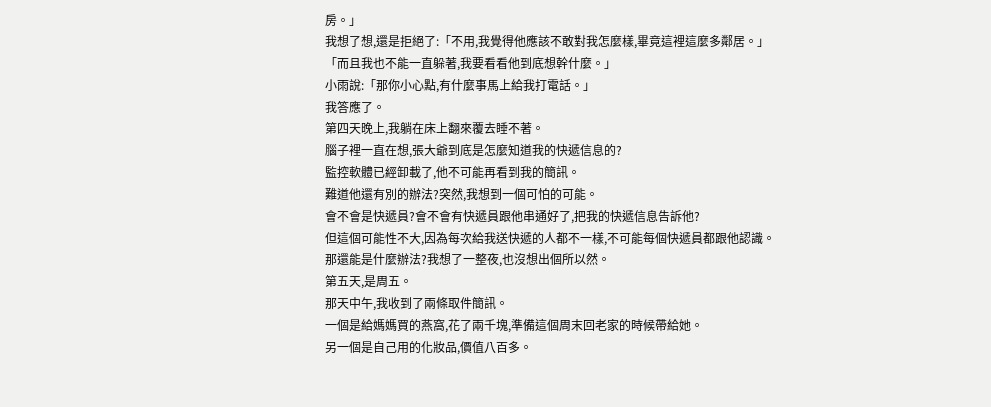房。」
我想了想,還是拒絕了:「不用,我覺得他應該不敢對我怎麼樣,畢竟這裡這麼多鄰居。」
「而且我也不能一直躲著,我要看看他到底想幹什麼。」
小雨說:「那你小心點,有什麼事馬上給我打電話。」
我答應了。
第四天晚上,我躺在床上翻來覆去睡不著。
腦子裡一直在想,張大爺到底是怎麼知道我的快遞信息的?
監控軟體已經卸載了,他不可能再看到我的簡訊。
難道他還有別的辦法?突然,我想到一個可怕的可能。
會不會是快遞員?會不會有快遞員跟他串通好了,把我的快遞信息告訴他?
但這個可能性不大,因為每次給我送快遞的人都不一樣,不可能每個快遞員都跟他認識。
那還能是什麼辦法?我想了一整夜,也沒想出個所以然。
第五天,是周五。
那天中午,我收到了兩條取件簡訊。
一個是給媽媽買的燕窩,花了兩千塊,準備這個周末回老家的時候帶給她。
另一個是自己用的化妝品,價值八百多。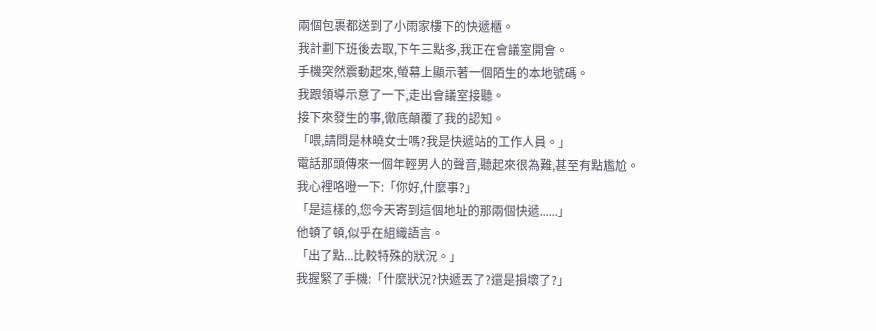兩個包裹都送到了小雨家樓下的快遞櫃。
我計劃下班後去取,下午三點多,我正在會議室開會。
手機突然震動起來,螢幕上顯示著一個陌生的本地號碼。
我跟領導示意了一下,走出會議室接聽。
接下來發生的事,徹底顛覆了我的認知。
「喂,請問是林曉女士嗎?我是快遞站的工作人員。」
電話那頭傳來一個年輕男人的聲音,聽起來很為難,甚至有點尷尬。
我心裡咯噔一下:「你好,什麼事?」
「是這樣的,您今天寄到這個地址的那兩個快遞......」
他頓了頓,似乎在組織語言。
「出了點...比較特殊的狀況。」
我握緊了手機:「什麼狀況?快遞丟了?還是損壞了?」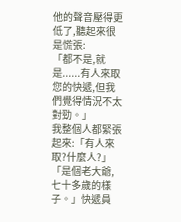他的聲音壓得更低了,聽起來很是慌張:
「都不是,就是......有人來取您的快遞,但我們覺得情況不太對勁。」
我整個人都緊張起來:「有人來取?什麼人?」
「是個老大爺,七十多歲的樣子。」快遞員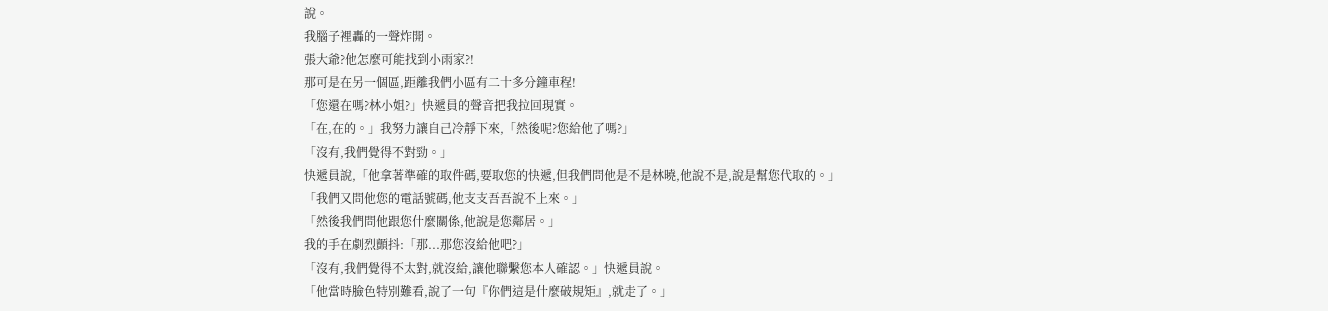說。
我腦子裡轟的一聲炸開。
張大爺?他怎麼可能找到小雨家?!
那可是在另一個區,距離我們小區有二十多分鐘車程!
「您還在嗎?林小姐?」快遞員的聲音把我拉回現實。
「在,在的。」我努力讓自己冷靜下來,「然後呢?您給他了嗎?」
「沒有,我們覺得不對勁。」
快遞員說,「他拿著準確的取件碼,要取您的快遞,但我們問他是不是林曉,他說不是,說是幫您代取的。」
「我們又問他您的電話號碼,他支支吾吾說不上來。」
「然後我們問他跟您什麼關係,他說是您鄰居。」
我的手在劇烈顫抖:「那...那您沒給他吧?」
「沒有,我們覺得不太對,就沒給,讓他聯繫您本人確認。」快遞員說。
「他當時臉色特別難看,說了一句『你們這是什麼破規矩』,就走了。」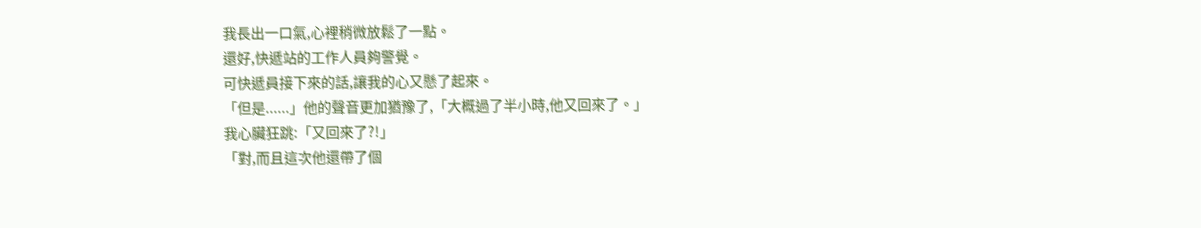我長出一口氣,心裡稍微放鬆了一點。
還好,快遞站的工作人員夠警覺。
可快遞員接下來的話,讓我的心又懸了起來。
「但是......」他的聲音更加猶豫了,「大概過了半小時,他又回來了。」
我心臟狂跳:「又回來了?!」
「對,而且這次他還帶了個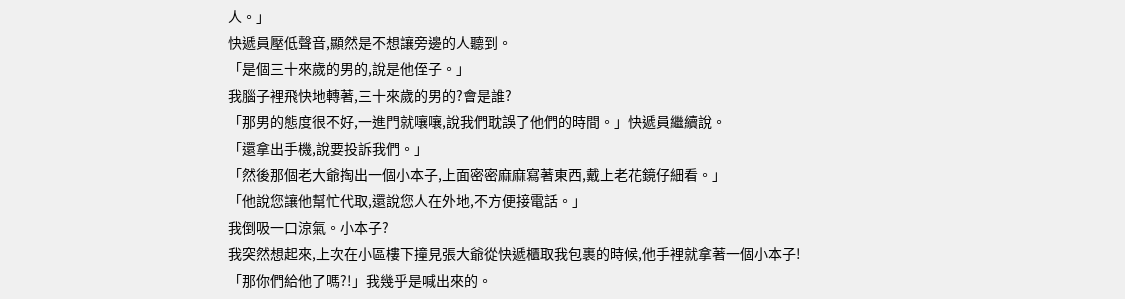人。」
快遞員壓低聲音,顯然是不想讓旁邊的人聽到。
「是個三十來歲的男的,說是他侄子。」
我腦子裡飛快地轉著,三十來歲的男的?會是誰?
「那男的態度很不好,一進門就嚷嚷,說我們耽誤了他們的時間。」快遞員繼續說。
「還拿出手機,說要投訴我們。」
「然後那個老大爺掏出一個小本子,上面密密麻麻寫著東西,戴上老花鏡仔細看。」
「他說您讓他幫忙代取,還說您人在外地,不方便接電話。」
我倒吸一口涼氣。小本子?
我突然想起來,上次在小區樓下撞見張大爺從快遞櫃取我包裹的時候,他手裡就拿著一個小本子!
「那你們給他了嗎?!」我幾乎是喊出來的。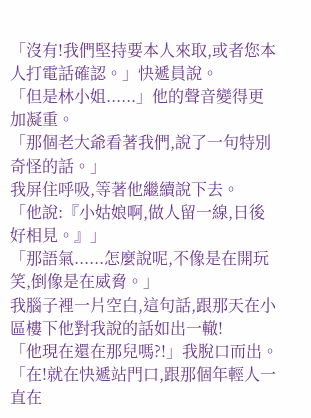「沒有!我們堅持要本人來取,或者您本人打電話確認。」快遞員說。
「但是林小姐......」他的聲音變得更加凝重。
「那個老大爺看著我們,說了一句特別奇怪的話。」
我屏住呼吸,等著他繼續說下去。
「他說:『小姑娘啊,做人留一線,日後好相見。』」
「那語氣......怎麼說呢,不像是在開玩笑,倒像是在威脅。」
我腦子裡一片空白,這句話,跟那天在小區樓下他對我說的話如出一轍!
「他現在還在那兒嗎?!」我脫口而出。
「在!就在快遞站門口,跟那個年輕人一直在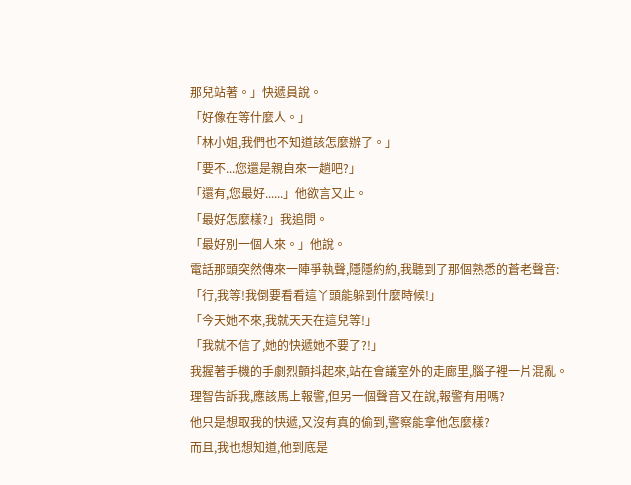那兒站著。」快遞員說。
「好像在等什麼人。」
「林小姐,我們也不知道該怎麼辦了。」
「要不...您還是親自來一趟吧?」
「還有,您最好......」他欲言又止。
「最好怎麼樣?」我追問。
「最好別一個人來。」他說。
電話那頭突然傳來一陣爭執聲,隱隱約約,我聽到了那個熟悉的蒼老聲音:
「行,我等!我倒要看看這丫頭能躲到什麼時候!」
「今天她不來,我就天天在這兒等!」
「我就不信了,她的快遞她不要了?!」
我握著手機的手劇烈顫抖起來,站在會議室外的走廊里,腦子裡一片混亂。
理智告訴我,應該馬上報警,但另一個聲音又在說,報警有用嗎?
他只是想取我的快遞,又沒有真的偷到,警察能拿他怎麼樣?
而且,我也想知道,他到底是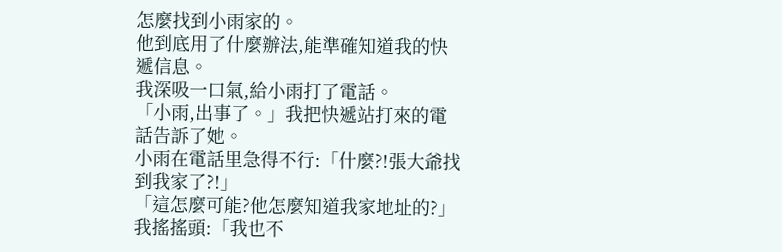怎麼找到小雨家的。
他到底用了什麼辦法,能準確知道我的快遞信息。
我深吸一口氣,給小雨打了電話。
「小雨,出事了。」我把快遞站打來的電話告訴了她。
小雨在電話里急得不行:「什麼?!張大爺找到我家了?!」
「這怎麼可能?他怎麼知道我家地址的?」
我搖搖頭:「我也不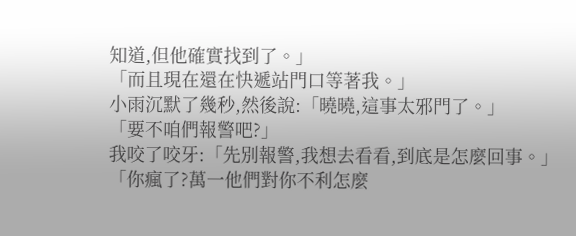知道,但他確實找到了。」
「而且現在還在快遞站門口等著我。」
小雨沉默了幾秒,然後說:「曉曉,這事太邪門了。」
「要不咱們報警吧?」
我咬了咬牙:「先別報警,我想去看看,到底是怎麼回事。」
「你瘋了?萬一他們對你不利怎麼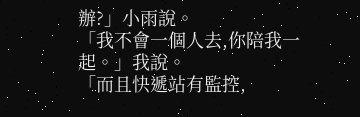辦?」小雨說。
「我不會一個人去,你陪我一起。」我說。
「而且快遞站有監控,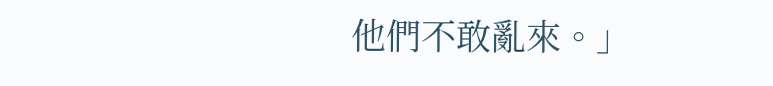他們不敢亂來。」